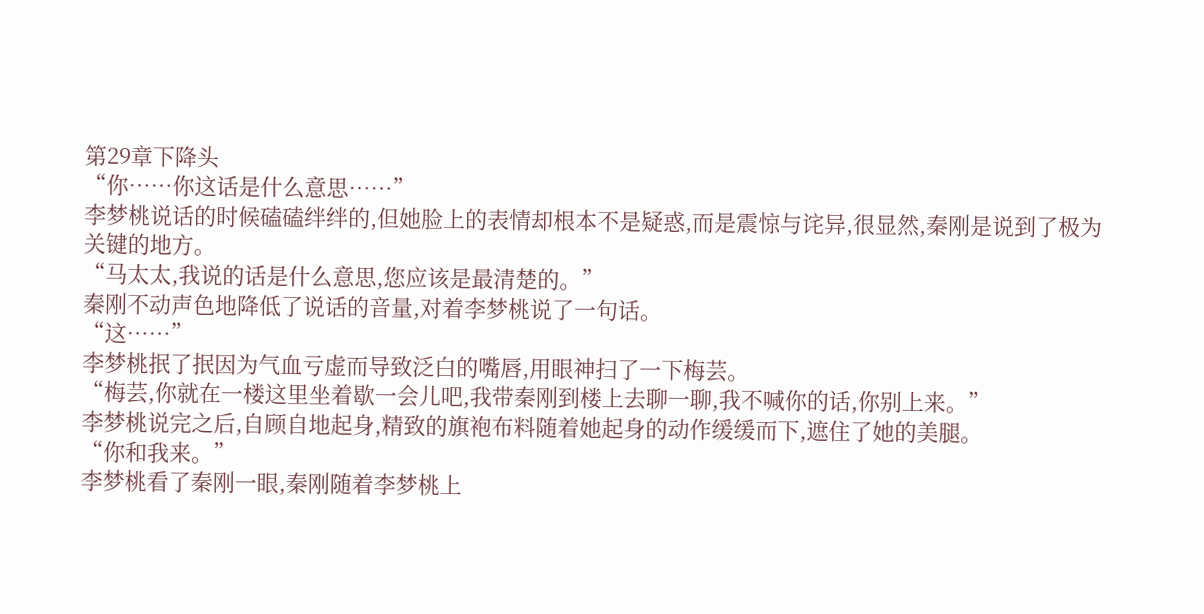第29章下降头
“你……你这话是什么意思……”
李梦桃说话的时候磕磕绊绊的,但她脸上的表情却根本不是疑惑,而是震惊与诧异,很显然,秦刚是说到了极为关键的地方。
“马太太,我说的话是什么意思,您应该是最清楚的。”
秦刚不动声色地降低了说话的音量,对着李梦桃说了一句话。
“这……”
李梦桃抿了抿因为气血亏虚而导致泛白的嘴唇,用眼神扫了一下梅芸。
“梅芸,你就在一楼这里坐着歇一会儿吧,我带秦刚到楼上去聊一聊,我不喊你的话,你别上来。”
李梦桃说完之后,自顾自地起身,精致的旗袍布料随着她起身的动作缓缓而下,遮住了她的美腿。
“你和我来。”
李梦桃看了秦刚一眼,秦刚随着李梦桃上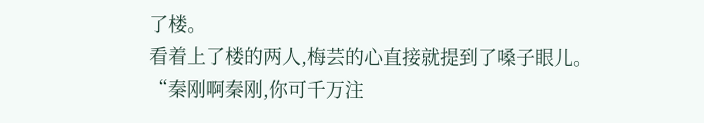了楼。
看着上了楼的两人,梅芸的心直接就提到了嗓子眼儿。
“秦刚啊秦刚,你可千万注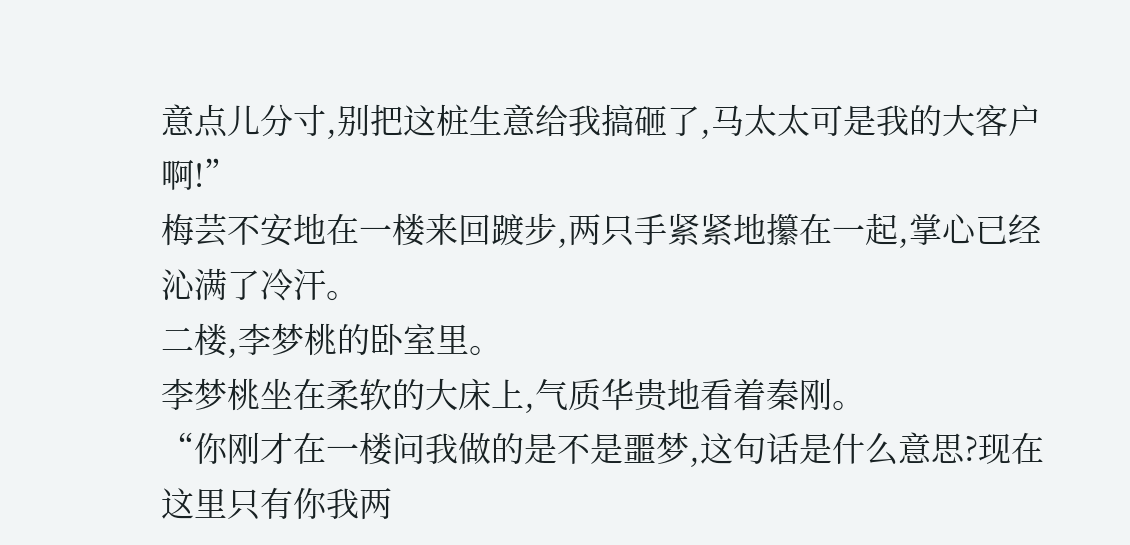意点儿分寸,别把这桩生意给我搞砸了,马太太可是我的大客户啊!”
梅芸不安地在一楼来回踱步,两只手紧紧地攥在一起,掌心已经沁满了冷汗。
二楼,李梦桃的卧室里。
李梦桃坐在柔软的大床上,气质华贵地看着秦刚。
“你刚才在一楼问我做的是不是噩梦,这句话是什么意思?现在这里只有你我两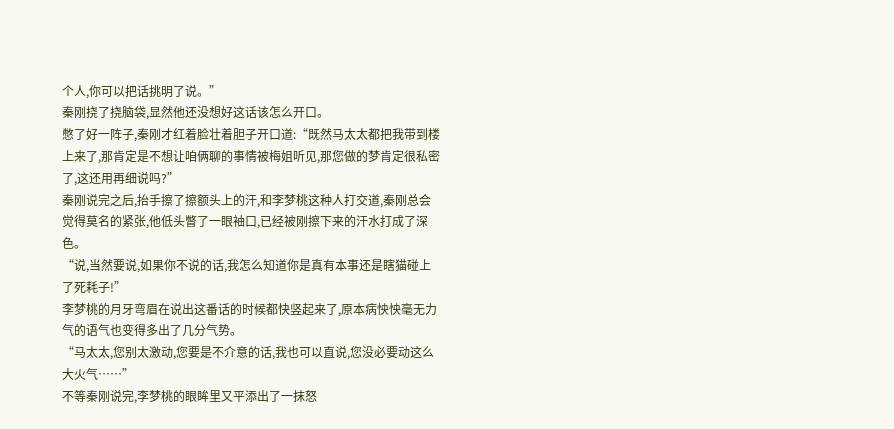个人,你可以把话挑明了说。”
秦刚挠了挠脑袋,显然他还没想好这话该怎么开口。
憋了好一阵子,秦刚才红着脸壮着胆子开口道:“既然马太太都把我带到楼上来了,那肯定是不想让咱俩聊的事情被梅姐听见,那您做的梦肯定很私密了,这还用再细说吗?”
秦刚说完之后,抬手擦了擦额头上的汗,和李梦桃这种人打交道,秦刚总会觉得莫名的紧张,他低头瞥了一眼袖口,已经被刚擦下来的汗水打成了深色。
“说,当然要说,如果你不说的话,我怎么知道你是真有本事还是瞎猫碰上了死耗子!”
李梦桃的月牙弯眉在说出这番话的时候都快竖起来了,原本病怏怏毫无力气的语气也变得多出了几分气势。
“马太太,您别太激动,您要是不介意的话,我也可以直说,您没必要动这么大火气……”
不等秦刚说完,李梦桃的眼眸里又平添出了一抹怒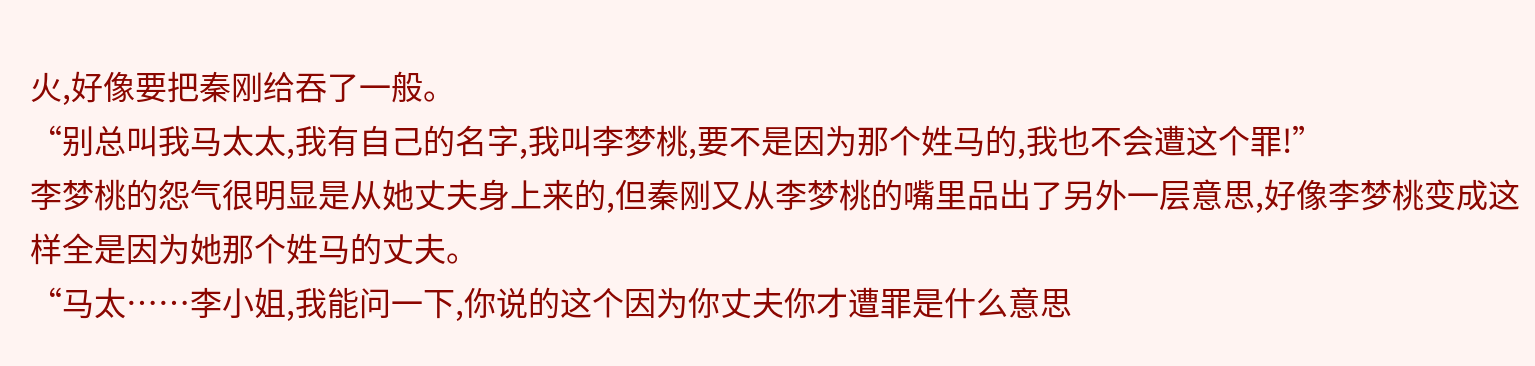火,好像要把秦刚给吞了一般。
“别总叫我马太太,我有自己的名字,我叫李梦桃,要不是因为那个姓马的,我也不会遭这个罪!”
李梦桃的怨气很明显是从她丈夫身上来的,但秦刚又从李梦桃的嘴里品出了另外一层意思,好像李梦桃变成这样全是因为她那个姓马的丈夫。
“马太……李小姐,我能问一下,你说的这个因为你丈夫你才遭罪是什么意思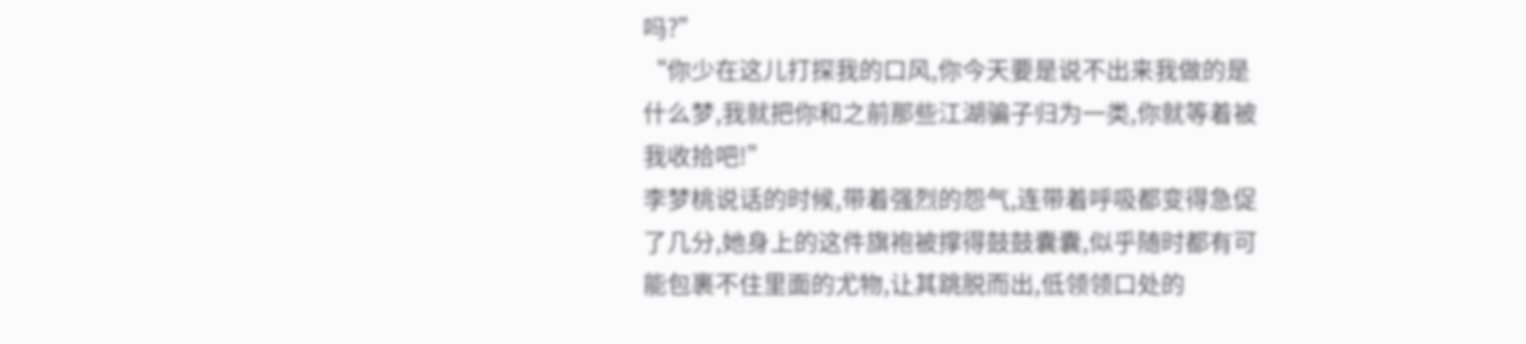吗?”
“你少在这儿打探我的口风,你今天要是说不出来我做的是什么梦,我就把你和之前那些江湖骗子归为一类,你就等着被我收拾吧!”
李梦桃说话的时候,带着强烈的怨气,连带着呼吸都变得急促了几分,她身上的这件旗袍被撑得鼓鼓囊囊,似乎随时都有可能包裹不住里面的尤物,让其跳脱而出,低领领口处的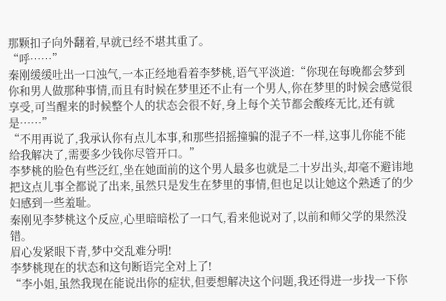那颗扣子向外翻着,早就已经不堪其重了。
“呼……”
秦刚缓缓吐出一口浊气,一本正经地看着李梦桃,语气平淡道:“你现在每晚都会梦到你和男人做那种事情,而且有时候在梦里还不止有一个男人,你在梦里的时候会感觉很享受,可当醒来的时候整个人的状态会很不好,身上每个关节都会酸疼无比,还有就是……”
“不用再说了,我承认你有点儿本事,和那些招摇撞骗的混子不一样,这事儿你能不能给我解决了,需要多少钱你尽管开口。”
李梦桃的脸色有些泛红,坐在她面前的这个男人最多也就是二十岁出头,却毫不避讳地把这点儿事全都说了出来,虽然只是发生在梦里的事情,但也足以让她这个熟透了的少妇感到一些羞耻。
秦刚见李梦桃这个反应,心里暗暗松了一口气,看来他说对了,以前和师父学的果然没错。
眉心发紧眼下青,梦中交乱难分明!
李梦桃现在的状态和这句断语完全对上了!
“李小姐,虽然我现在能说出你的症状,但要想解决这个问题,我还得进一步找一下你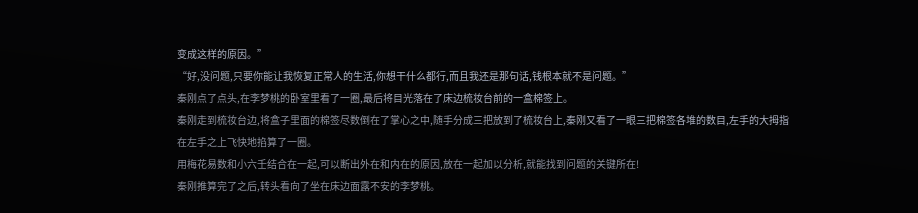变成这样的原因。”
“好,没问题,只要你能让我恢复正常人的生活,你想干什么都行,而且我还是那句话,钱根本就不是问题。”
秦刚点了点头,在李梦桃的卧室里看了一圈,最后将目光落在了床边梳妆台前的一盒棉签上。
秦刚走到梳妆台边,将盒子里面的棉签尽数倒在了掌心之中,随手分成三把放到了梳妆台上,秦刚又看了一眼三把棉签各堆的数目,左手的大拇指在左手之上飞快地掐算了一圈。
用梅花易数和小六壬结合在一起,可以断出外在和内在的原因,放在一起加以分析,就能找到问题的关键所在!
秦刚推算完了之后,转头看向了坐在床边面露不安的李梦桃。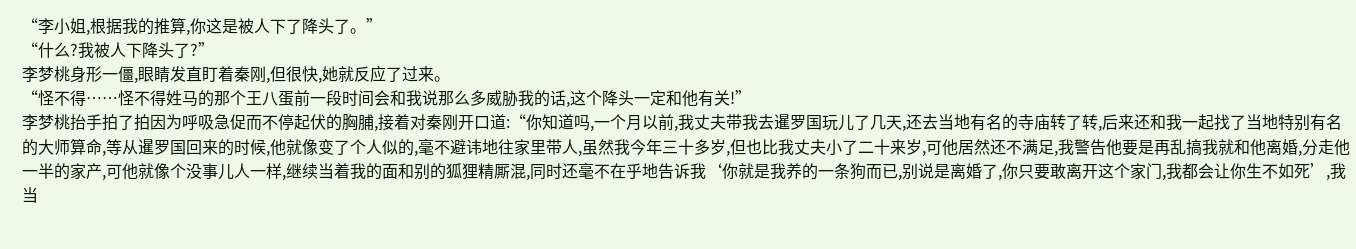“李小姐,根据我的推算,你这是被人下了降头了。”
“什么?我被人下降头了?”
李梦桃身形一僵,眼睛发直盯着秦刚,但很快,她就反应了过来。
“怪不得……怪不得姓马的那个王八蛋前一段时间会和我说那么多威胁我的话,这个降头一定和他有关!”
李梦桃抬手拍了拍因为呼吸急促而不停起伏的胸脯,接着对秦刚开口道:“你知道吗,一个月以前,我丈夫带我去暹罗国玩儿了几天,还去当地有名的寺庙转了转,后来还和我一起找了当地特别有名的大师算命,等从暹罗国回来的时候,他就像变了个人似的,毫不避讳地往家里带人,虽然我今年三十多岁,但也比我丈夫小了二十来岁,可他居然还不满足,我警告他要是再乱搞我就和他离婚,分走他一半的家产,可他就像个没事儿人一样,继续当着我的面和别的狐狸精厮混,同时还毫不在乎地告诉我‘你就是我养的一条狗而已,别说是离婚了,你只要敢离开这个家门,我都会让你生不如死’,我当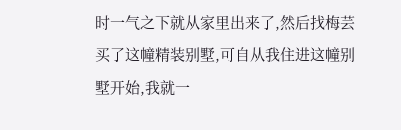时一气之下就从家里出来了,然后找梅芸买了这幢精装别墅,可自从我住进这幢别墅开始,我就一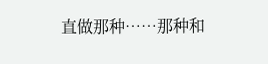直做那种……那种和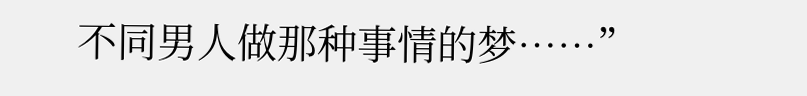不同男人做那种事情的梦……”